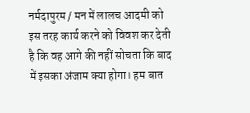नर्मदापुरम / मन में लालच आदमी को इस तरह कार्य करने को विवश कर देती है कि वह आगे की नहीं सोचता कि बाद में इसका अंजाम क्या होगा। हम बात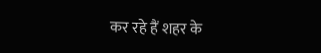कर रहे हैं शहर के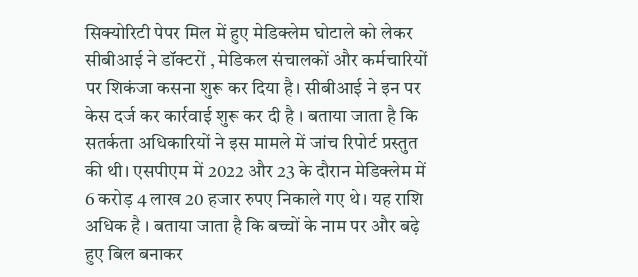सिक्योरिटी पेपर मिल में हुए मेडिक्लेम घोटाले को लेकर सीबीआई ने डॉक्टरों , मेडिकल संचालकों और कर्मचारियों पर शिकंजा कसना शुरू कर दिया है। सीबीआई ने इन पर केस दर्ज कर कार्रवाई शुरू कर दी है । बताया जाता है कि सतर्कता अधिकारियों ने इस मामले में जांच रिपोर्ट प्रस्तुत की थी। एसपीएम में 2022 और 23 के दौरान मेडिक्लेम में 6 करोड़ 4 लाख 20 हजार रुपए निकाले गए थे। यह राशि अधिक है । बताया जाता है कि बच्चों के नाम पर और बढ़े हुए बिल बनाकर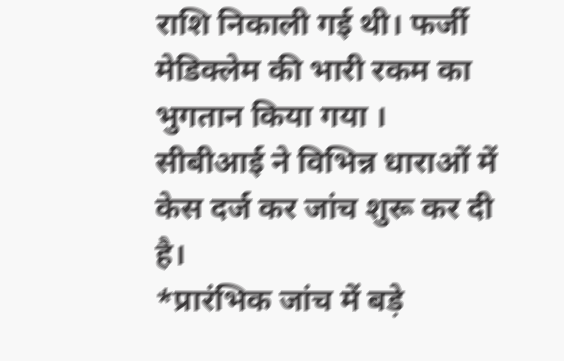राशि निकाली गई थी। फर्जी मेडिक्लेम की भारी रकम का भुगतान किया गया । सीबीआई ने विभिन्न धाराओं में केस दर्ज कर जांच शुरू कर दी है।
*प्रारंभिक जांच में बड़े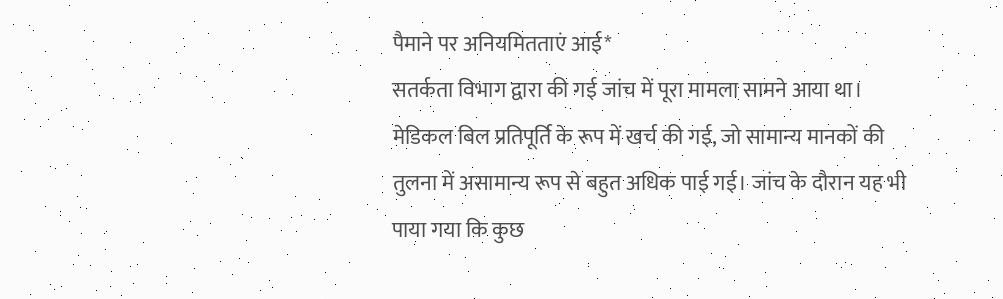पैमाने पर अनियमितताएं आई*
सतर्कता विभाग द्वारा की गई जांच में पूरा मामला सामने आया था। मेडिकल बिल प्रतिपूर्ति के रूप में खर्च की गई, जो सामान्य मानकों की तुलना में असामान्य रूप से बहुत अधिक पाई गई। जांच के दौरान यह भी पाया गया कि कुछ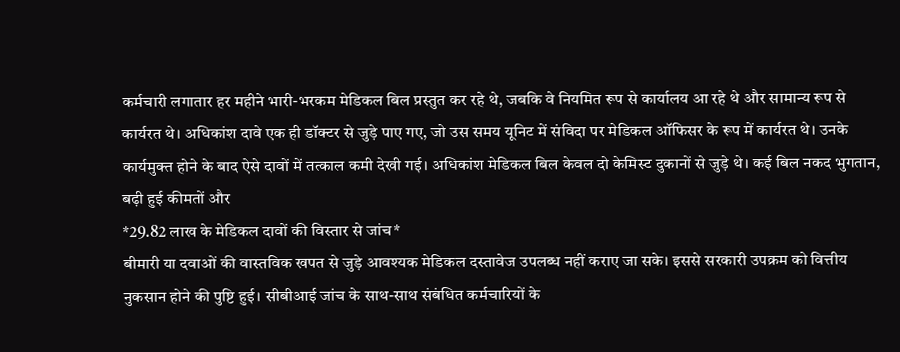कर्मचारी लगातार हर महीने भारी-भरकम मेडिकल बिल प्रस्तुत कर रहे थे, जबकि वे नियमित रूप से कार्यालय आ रहे थे और सामान्य रूप से कार्यरत थे। अधिकांश दावे एक ही डॉक्टर से जुड़े पाए गए, जो उस समय यूनिट में संविदा पर मेडिकल ऑफिसर के रूप में कार्यरत थे। उनके कार्यमुक्त होने के बाद ऐसे दावों में तत्काल कमी देखी गई। अधिकांश मेडिकल बिल केवल दो केमिस्ट दुकानों से जुड़े थे। कई बिल नकद भुगतान, बढ़ी हुई कीमतों और
*29.82 लाख के मेडिकल दावों की विस्तार से जांच*
बीमारी या दवाओं की वास्तविक खपत से जुड़े आवश्यक मेडिकल दस्तावेज उपलब्ध नहीं कराए जा सके। इससे सरकारी उपक्रम को वित्तीय नुकसान होने की पुष्टि हुई। सीबीआई जांच के साथ-साथ संबंधित कर्मचारियों के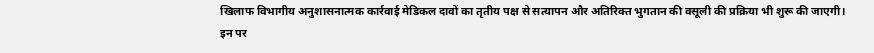खिलाफ विभागीय अनुशासनात्मक कार्रवाई मेडिकल दावों का तृतीय पक्ष से सत्यापन और अतिरिक्त भुगतान की वसूली की प्रक्रिया भी शुरू की जाएगी।
इन पर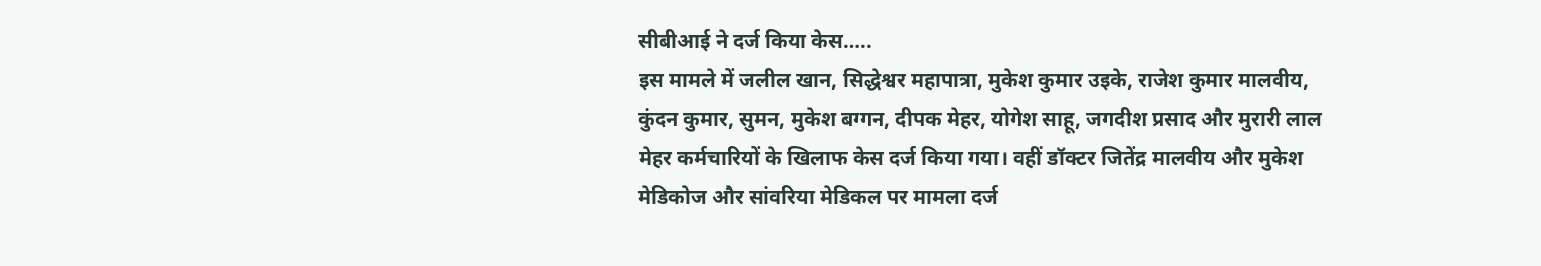सीबीआई ने दर्ज किया केस…..
इस मामले में जलील खान, सिद्धेश्वर महापात्रा, मुकेश कुमार उइके, राजेश कुमार मालवीय, कुंदन कुमार, सुमन, मुकेश बग्गन, दीपक मेहर, योगेश साहू, जगदीश प्रसाद और मुरारी लाल मेहर कर्मचारियों के खिलाफ केस दर्ज किया गया। वहीं डॉक्टर जितेंद्र मालवीय और मुकेश मेडिकोज और सांवरिया मेडिकल पर मामला दर्ज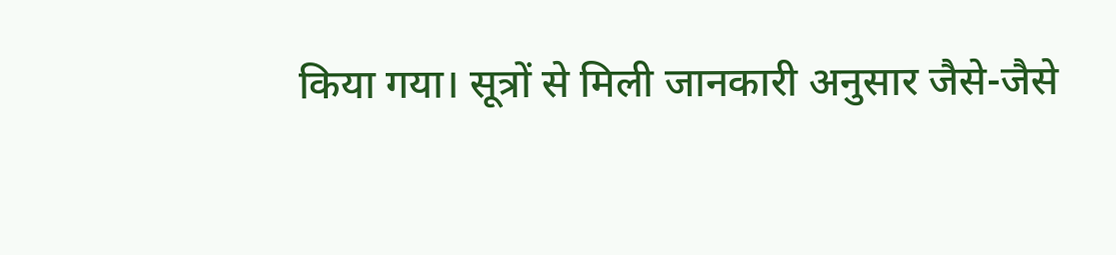किया गया। सूत्रों से मिली जानकारी अनुसार जैसे-जैसे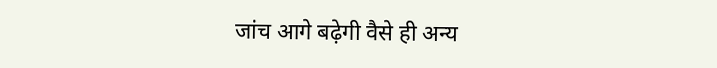जांच आगे बढ़ेगी वैसे ही अन्य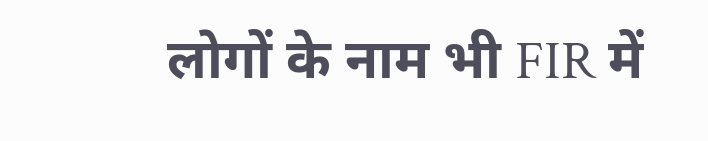लोगों के नाम भी FIR में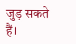जुड़ सकते हैं।